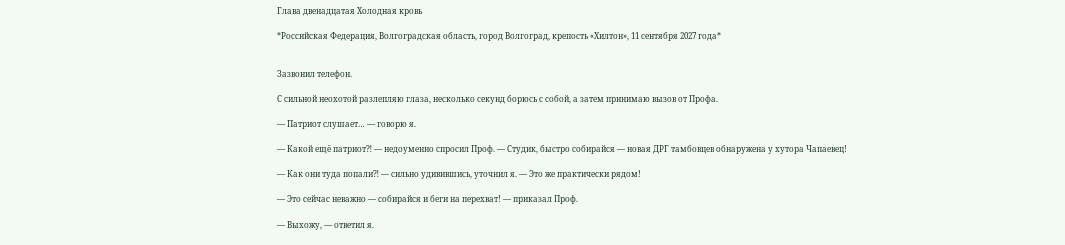Глава двенадцатая Холодная кровь

*Российская Федерация, Волгоградская область, город Волгоград, крепость «Хилтон», 11 сентября 2027 года*


Зазвонил телефон.

С сильной неохотой разлепляю глаза, несколько секунд борюсь с собой, а затем принимаю вызов от Профа.

— Патриот слушает… — говорю я.

— Какой ещё патриот⁈ — недоуменно спросил Проф. — Студик, быстро собирайся — новая ДРГ тамбовцев обнаружена у хутора Чапаевец!

— Как они туда попали⁈ — сильно удивившись, уточнил я. — Это же практически рядом!

— Это сейчас неважно — собирайся и беги на перехват! — приказал Проф.

— Выхожу, — ответил я.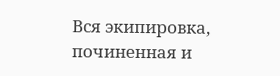Вся экипировка, починенная и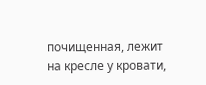почищенная, лежит на кресле у кровати,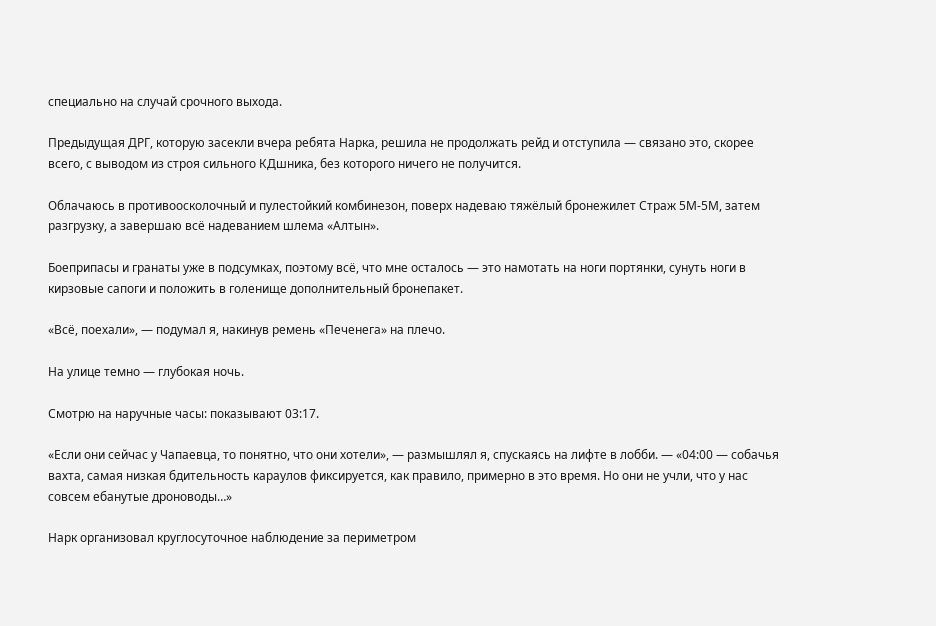специально на случай срочного выхода.

Предыдущая ДРГ, которую засекли вчера ребята Нарка, решила не продолжать рейд и отступила — связано это, скорее всего, с выводом из строя сильного КДшника, без которого ничего не получится.

Облачаюсь в противоосколочный и пулестойкий комбинезон, поверх надеваю тяжёлый бронежилет Страж 5М-5М, затем разгрузку, а завершаю всё надеванием шлема «Алтын».

Боеприпасы и гранаты уже в подсумках, поэтому всё, что мне осталось — это намотать на ноги портянки, сунуть ноги в кирзовые сапоги и положить в голенище дополнительный бронепакет.

«Всё, поехали», — подумал я, накинув ремень «Печенега» на плечо.

На улице темно — глубокая ночь.

Смотрю на наручные часы: показывают 03:17.

«Если они сейчас у Чапаевца, то понятно, что они хотели», — размышлял я, спускаясь на лифте в лобби. — «04:00 — собачья вахта, самая низкая бдительность караулов фиксируется, как правило, примерно в это время. Но они не учли, что у нас совсем ебанутые дроноводы…»

Нарк организовал круглосуточное наблюдение за периметром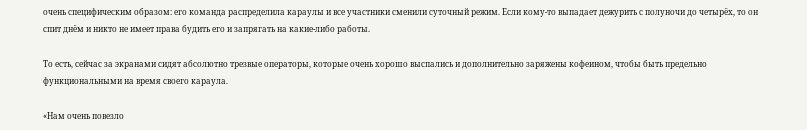очень специфическим образом: его команда распределила караулы и все участники сменили суточный режим. Если кому-то выпадает дежурить с полуночи до четырёх, то он спит днём и никто не имеет права будить его и запрягать на какие-либо работы.

То есть, сейчас за экранами сидят абсолютно трезвые операторы, которые очень хорошо выспались и дополнительно заряжены кофеином, чтобы быть предельно функциональными на время своего караула.

«Нам очень повезло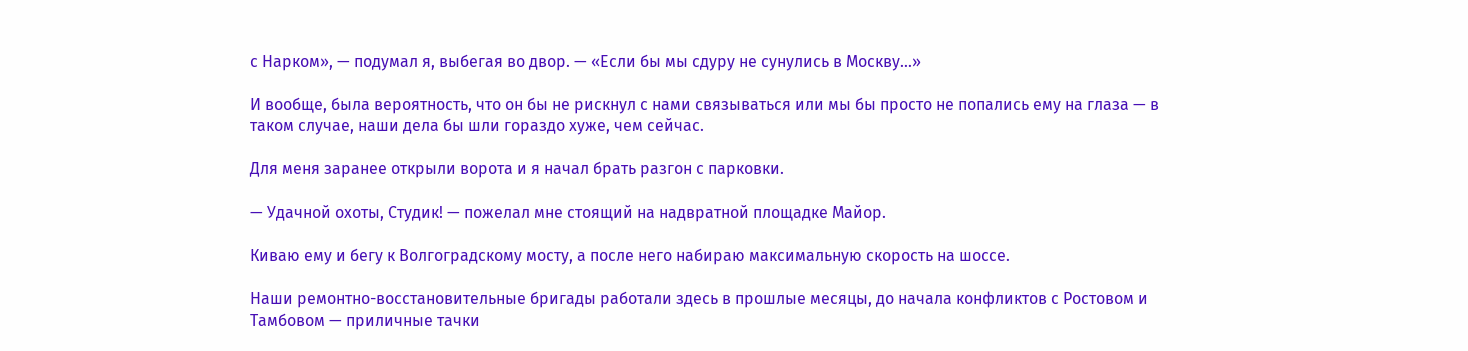с Нарком», — подумал я, выбегая во двор. — «Если бы мы сдуру не сунулись в Москву…»

И вообще, была вероятность, что он бы не рискнул с нами связываться или мы бы просто не попались ему на глаза — в таком случае, наши дела бы шли гораздо хуже, чем сейчас.

Для меня заранее открыли ворота и я начал брать разгон с парковки.

— Удачной охоты, Студик! — пожелал мне стоящий на надвратной площадке Майор.

Киваю ему и бегу к Волгоградскому мосту, а после него набираю максимальную скорость на шоссе.

Наши ремонтно-восстановительные бригады работали здесь в прошлые месяцы, до начала конфликтов с Ростовом и Тамбовом — приличные тачки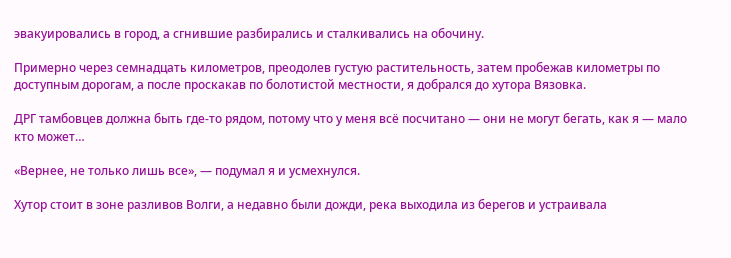эвакуировались в город, а сгнившие разбирались и сталкивались на обочину.

Примерно через семнадцать километров, преодолев густую растительность, затем пробежав километры по доступным дорогам, а после проскакав по болотистой местности, я добрался до хутора Вязовка.

ДРГ тамбовцев должна быть где-то рядом, потому что у меня всё посчитано — они не могут бегать, как я — мало кто может…

«Вернее, не только лишь все», — подумал я и усмехнулся.

Хутор стоит в зоне разливов Волги, а недавно были дожди, река выходила из берегов и устраивала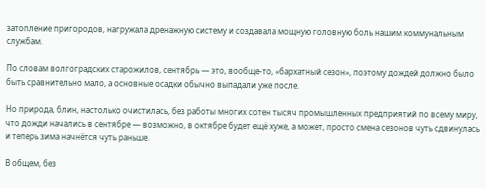затопление пригородов, нагружала дренажную систему и создавала мощную головную боль нашим коммунальным службам.

По словам волгоградских старожилов, сентябрь — это, вообще-то, «бархатный сезон», поэтому дождей должно было быть сравнительно мало, а основные осадки обычно выпадали уже после.

Но природа, блин, настолько очистилась, без работы многих сотен тысяч промышленных предприятий по всему миру, что дожди начались в сентябре — возможно, в октябре будет ещё хуже, а может, просто смена сезонов чуть сдвинулась и теперь зима начнётся чуть раньше.

В общем, без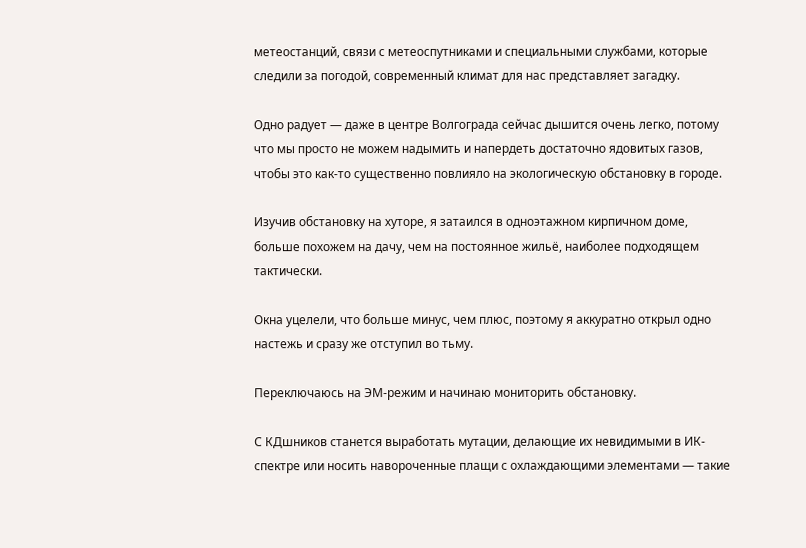метеостанций, связи с метеоспутниками и специальными службами, которые следили за погодой, современный климат для нас представляет загадку.

Одно радует — даже в центре Волгограда сейчас дышится очень легко, потому что мы просто не можем надымить и напердеть достаточно ядовитых газов, чтобы это как-то существенно повлияло на экологическую обстановку в городе.

Изучив обстановку на хуторе, я затаился в одноэтажном кирпичном доме, больше похожем на дачу, чем на постоянное жильё, наиболее подходящем тактически.

Окна уцелели, что больше минус, чем плюс, поэтому я аккуратно открыл одно настежь и сразу же отступил во тьму.

Переключаюсь на ЭМ-режим и начинаю мониторить обстановку.

С КДшников станется выработать мутации, делающие их невидимыми в ИК-спектре или носить навороченные плащи с охлаждающими элементами — такие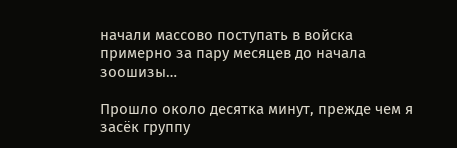начали массово поступать в войска примерно за пару месяцев до начала зоошизы…

Прошло около десятка минут, прежде чем я засёк группу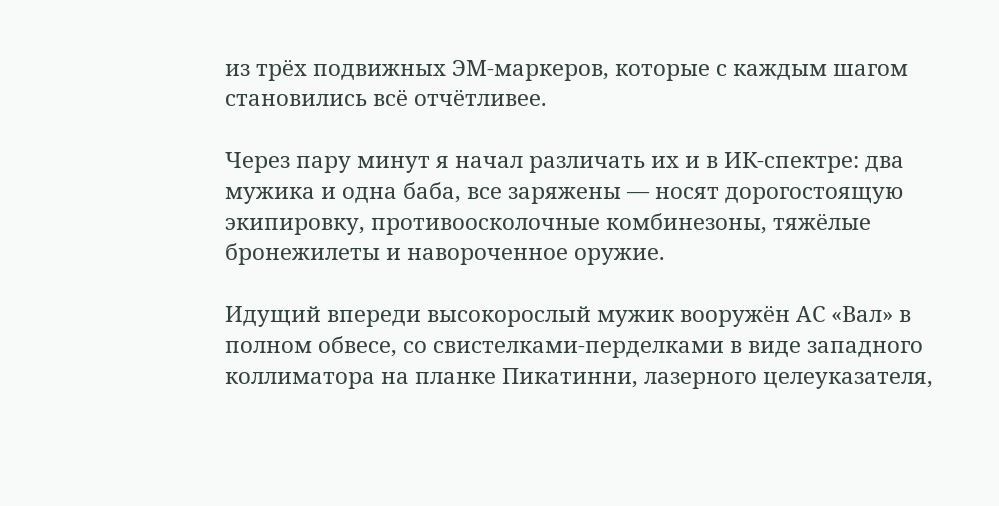из трёх подвижных ЭМ-маркеров, которые с каждым шагом становились всё отчётливее.

Через пару минут я начал различать их и в ИК-спектре: два мужика и одна баба, все заряжены — носят дорогостоящую экипировку, противоосколочные комбинезоны, тяжёлые бронежилеты и навороченное оружие.

Идущий впереди высокорослый мужик вооружён АС «Вал» в полном обвесе, со свистелками-перделками в виде западного коллиматора на планке Пикатинни, лазерного целеуказателя,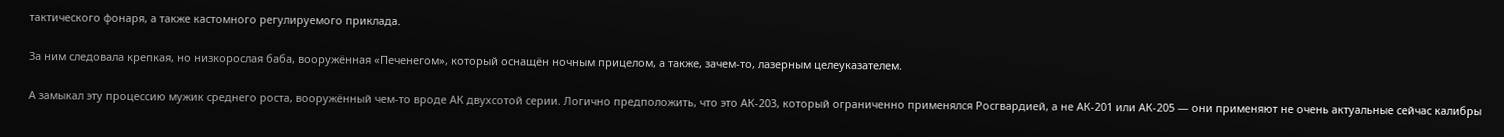тактического фонаря, а также кастомного регулируемого приклада.

За ним следовала крепкая, но низкорослая баба, вооружённая «Печенегом», который оснащён ночным прицелом, а также, зачем-то, лазерным целеуказателем.

А замыкал эту процессию мужик среднего роста, вооружённый чем-то вроде АК двухсотой серии. Логично предположить, что это АК-203, который ограниченно применялся Росгвардией, а не АК-201 или АК-205 — они применяют не очень актуальные сейчас калибры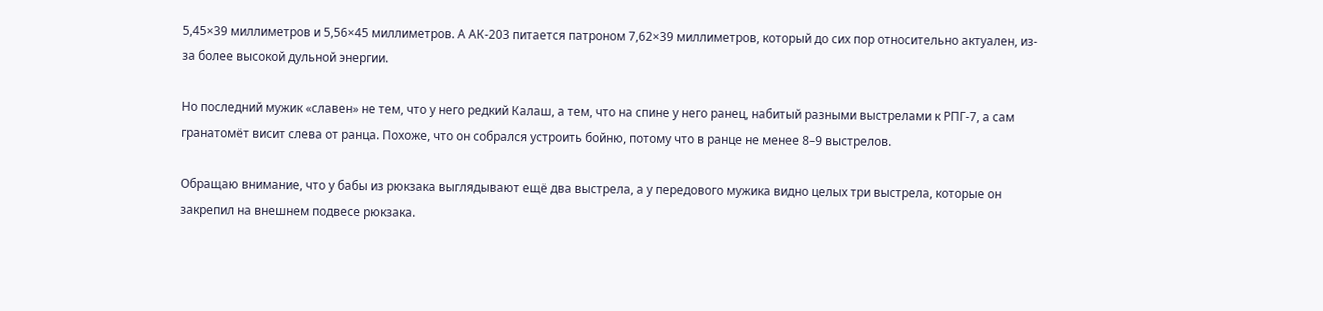5,45×39 миллиметров и 5,56×45 миллиметров. А АК-203 питается патроном 7,62×39 миллиметров, который до сих пор относительно актуален, из-за более высокой дульной энергии.

Но последний мужик «славен» не тем, что у него редкий Калаш, а тем, что на спине у него ранец, набитый разными выстрелами к РПГ-7, а сам гранатомёт висит слева от ранца. Похоже, что он собрался устроить бойню, потому что в ранце не менее 8–9 выстрелов.

Обращаю внимание, что у бабы из рюкзака выглядывают ещё два выстрела, а у передового мужика видно целых три выстрела, которые он закрепил на внешнем подвесе рюкзака.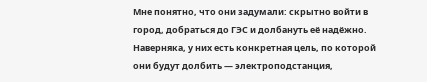Мне понятно, что они задумали: скрытно войти в город, добраться до ГЭС и долбануть её надёжно. Наверняка, у них есть конкретная цель, по которой они будут долбить — электроподстанция,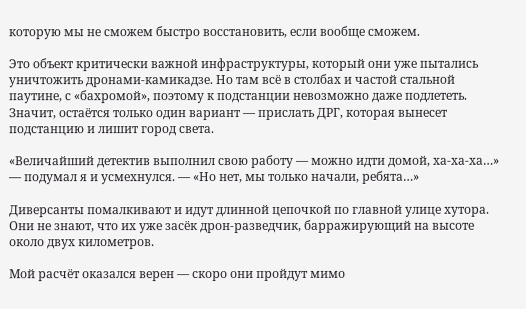которую мы не сможем быстро восстановить, если вообще сможем.

Это объект критически важной инфраструктуры, который они уже пытались уничтожить дронами-камикадзе. Но там всё в столбах и частой стальной паутине, с «бахромой», поэтому к подстанции невозможно даже подлететь. Значит, остаётся только один вариант — прислать ДРГ, которая вынесет подстанцию и лишит город света.

«Величайший детектив выполнил свою работу — можно идти домой, ха-ха-ха…» — подумал я и усмехнулся. — «Но нет, мы только начали, ребята…»

Диверсанты помалкивают и идут длинной цепочкой по главной улице хутора. Они не знают, что их уже засёк дрон-разведчик, барражирующий на высоте около двух километров.

Мой расчёт оказался верен — скоро они пройдут мимо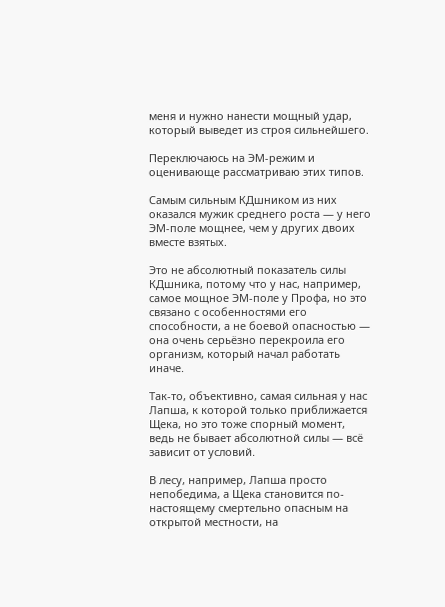меня и нужно нанести мощный удар, который выведет из строя сильнейшего.

Переключаюсь на ЭМ-режим и оценивающе рассматриваю этих типов.

Самым сильным КДшником из них оказался мужик среднего роста — у него ЭМ-поле мощнее, чем у других двоих вместе взятых.

Это не абсолютный показатель силы КДшника, потому что у нас, например, самое мощное ЭМ-поле у Профа, но это связано с особенностями его способности, а не боевой опасностью — она очень серьёзно перекроила его организм, который начал работать иначе.

Так-то, объективно, самая сильная у нас Лапша, к которой только приближается Щека, но это тоже спорный момент, ведь не бывает абсолютной силы — всё зависит от условий.

В лесу, например, Лапша просто непобедима, а Щека становится по-настоящему смертельно опасным на открытой местности, на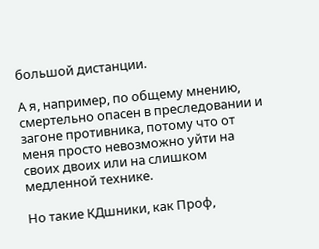большой дистанции.

А я, например, по общему мнению, смертельно опасен в преследовании и загоне противника, потому что от меня просто невозможно уйти на своих двоих или на слишком медленной технике.

Но такие КДшники, как Проф,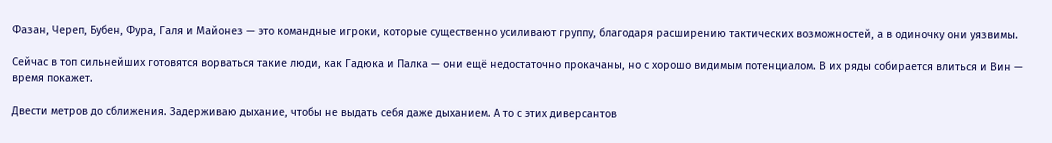Фазан, Череп, Бубен, Фура, Галя и Майонез — это командные игроки, которые существенно усиливают группу, благодаря расширению тактических возможностей, а в одиночку они уязвимы.

Сейчас в топ сильнейших готовятся ворваться такие люди, как Гадюка и Палка — они ещё недостаточно прокачаны, но с хорошо видимым потенциалом. В их ряды собирается влиться и Вин — время покажет.

Двести метров до сближения. Задерживаю дыхание, чтобы не выдать себя даже дыханием. А то с этих диверсантов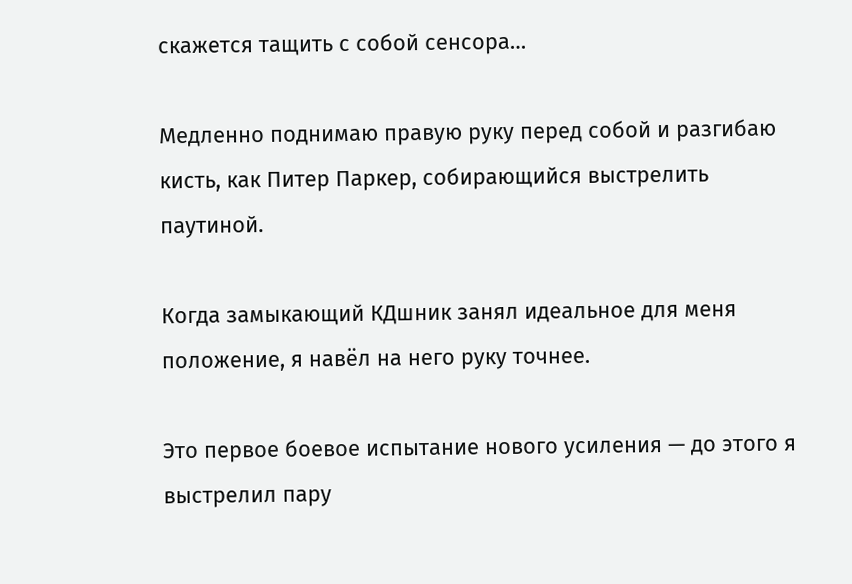скажется тащить с собой сенсора…

Медленно поднимаю правую руку перед собой и разгибаю кисть, как Питер Паркер, собирающийся выстрелить паутиной.

Когда замыкающий КДшник занял идеальное для меня положение, я навёл на него руку точнее.

Это первое боевое испытание нового усиления — до этого я выстрелил пару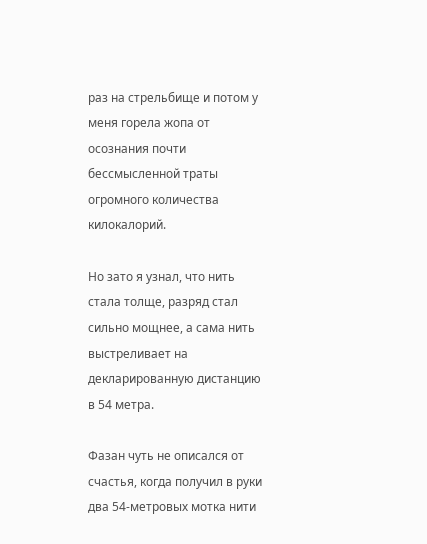раз на стрельбище и потом у меня горела жопа от осознания почти бессмысленной траты огромного количества килокалорий.

Но зато я узнал, что нить стала толще, разряд стал сильно мощнее, а сама нить выстреливает на декларированную дистанцию в 54 метра.

Фазан чуть не описался от счастья, когда получил в руки два 54-метровых мотка нити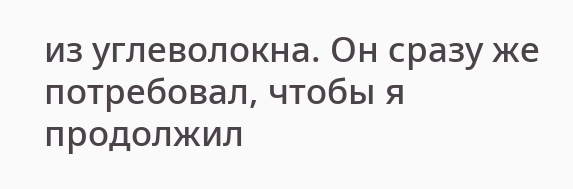из углеволокна. Он сразу же потребовал, чтобы я продолжил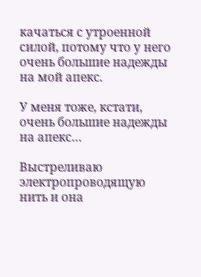качаться с утроенной силой, потому что у него очень большие надежды на мой апекс.

У меня тоже, кстати, очень большие надежды на апекс…

Выстреливаю электропроводящую нить и она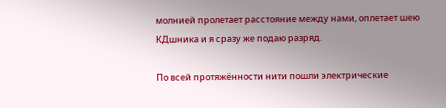молнией пролетает расстояние между нами, оплетает шею КДшника и я сразу же подаю разряд.

По всей протяжённости нити пошли электрические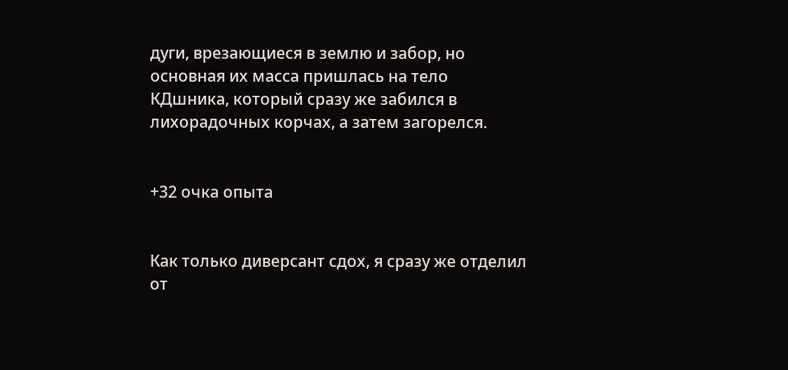дуги, врезающиеся в землю и забор, но основная их масса пришлась на тело КДшника, который сразу же забился в лихорадочных корчах, а затем загорелся.


+32 очка опыта


Как только диверсант сдох, я сразу же отделил от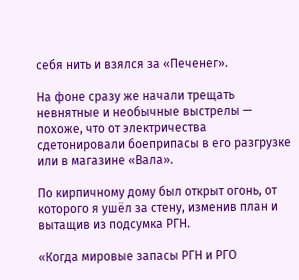себя нить и взялся за «Печенег».

На фоне сразу же начали трещать невнятные и необычные выстрелы — похоже, что от электричества сдетонировали боеприпасы в его разгрузке или в магазине «Вала».

По кирпичному дому был открыт огонь, от которого я ушёл за стену, изменив план и вытащив из подсумка РГН.

«Когда мировые запасы РГН и РГО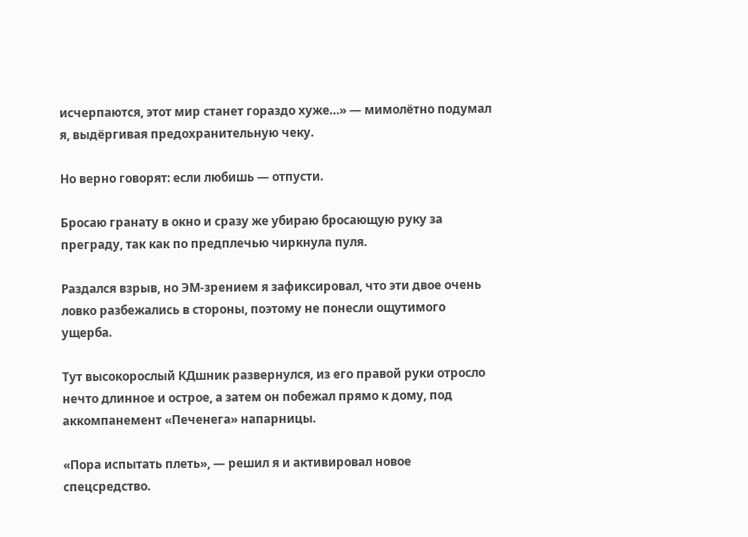исчерпаются, этот мир станет гораздо хуже…» — мимолётно подумал я, выдёргивая предохранительную чеку.

Но верно говорят: если любишь — отпусти.

Бросаю гранату в окно и сразу же убираю бросающую руку за преграду, так как по предплечью чиркнула пуля.

Раздался взрыв, но ЭМ-зрением я зафиксировал, что эти двое очень ловко разбежались в стороны, поэтому не понесли ощутимого ущерба.

Тут высокорослый КДшник развернулся, из его правой руки отросло нечто длинное и острое, а затем он побежал прямо к дому, под аккомпанемент «Печенега» напарницы.

«Пора испытать плеть», — решил я и активировал новое спецсредство.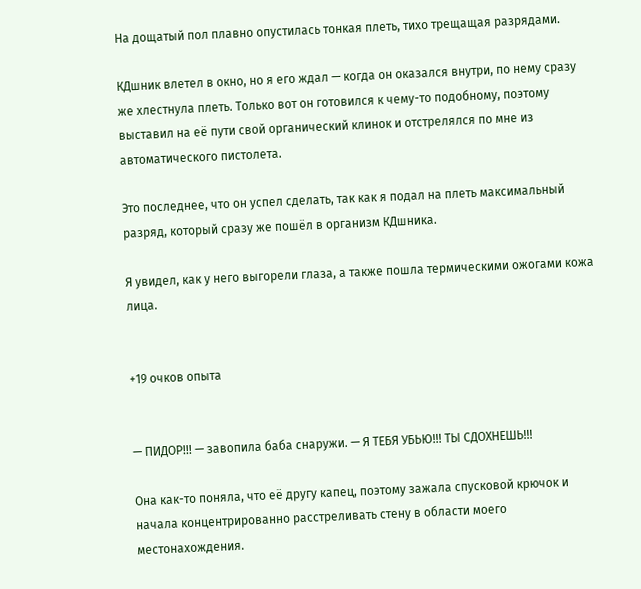На дощатый пол плавно опустилась тонкая плеть, тихо трещащая разрядами.

КДшник влетел в окно, но я его ждал — когда он оказался внутри, по нему сразу же хлестнула плеть. Только вот он готовился к чему-то подобному, поэтому выставил на её пути свой органический клинок и отстрелялся по мне из автоматического пистолета.

Это последнее, что он успел сделать, так как я подал на плеть максимальный разряд, который сразу же пошёл в организм КДшника.

Я увидел, как у него выгорели глаза, а также пошла термическими ожогами кожа лица.


+19 очков опыта


— ПИДОР!!! — завопила баба снаружи. — Я ТЕБЯ УБЬЮ!!! ТЫ СДОХНЕШЬ!!!

Она как-то поняла, что её другу капец, поэтому зажала спусковой крючок и начала концентрированно расстреливать стену в области моего местонахождения.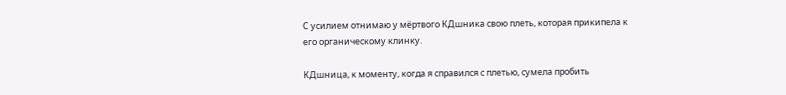С усилием отнимаю у мёртвого КДшника свою плеть, которая прикипела к его органическому клинку.

КДшница, к моменту, когда я справился с плетью, сумела пробить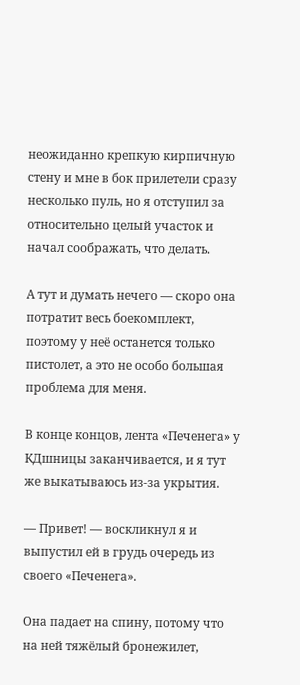неожиданно крепкую кирпичную стену и мне в бок прилетели сразу несколько пуль, но я отступил за относительно целый участок и начал соображать, что делать.

А тут и думать нечего — скоро она потратит весь боекомплект, поэтому у неё останется только пистолет, а это не особо большая проблема для меня.

В конце концов, лента «Печенега» у КДшницы заканчивается, и я тут же выкатываюсь из-за укрытия.

— Привет! — воскликнул я и выпустил ей в грудь очередь из своего «Печенега».

Она падает на спину, потому что на ней тяжёлый бронежилет,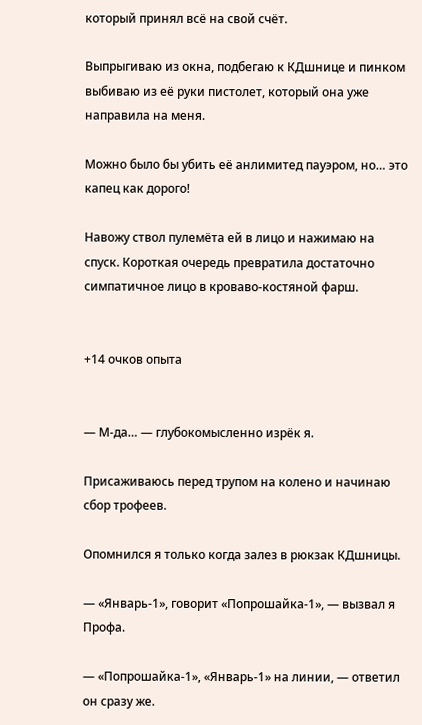который принял всё на свой счёт.

Выпрыгиваю из окна, подбегаю к КДшнице и пинком выбиваю из её руки пистолет, который она уже направила на меня.

Можно было бы убить её анлимитед пауэром, но… это капец как дорого!

Навожу ствол пулемёта ей в лицо и нажимаю на спуск. Короткая очередь превратила достаточно симпатичное лицо в кроваво-костяной фарш.


+14 очков опыта


— М-да… — глубокомысленно изрёк я.

Присаживаюсь перед трупом на колено и начинаю сбор трофеев.

Опомнился я только когда залез в рюкзак КДшницы.

— «Январь-1», говорит «Попрошайка-1», — вызвал я Профа.

— «Попрошайка-1», «Январь-1» на линии, — ответил он сразу же.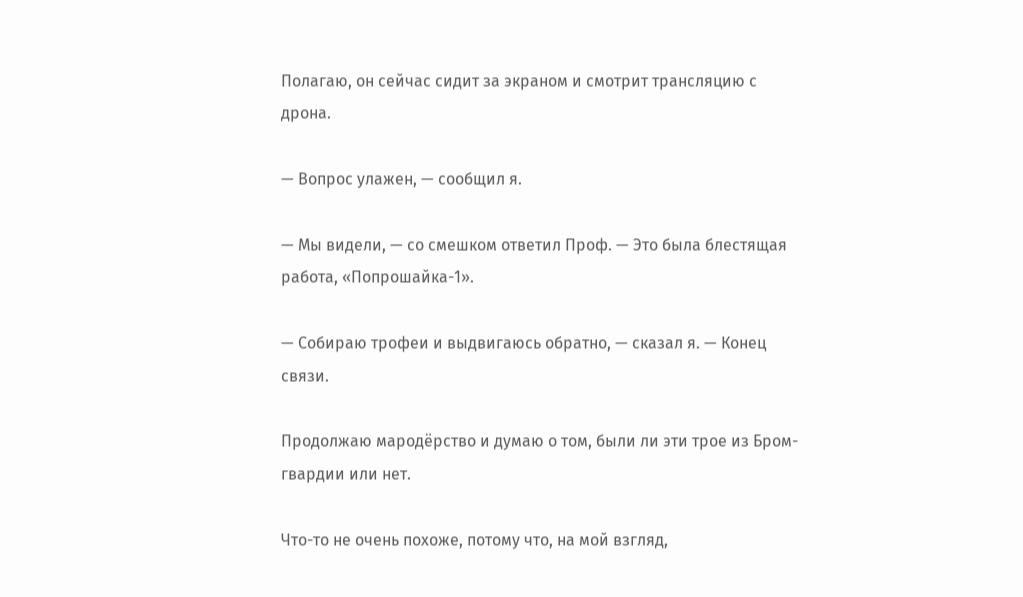Полагаю, он сейчас сидит за экраном и смотрит трансляцию с дрона.

— Вопрос улажен, — сообщил я.

— Мы видели, — со смешком ответил Проф. — Это была блестящая работа, «Попрошайка-1».

— Собираю трофеи и выдвигаюсь обратно, — сказал я. — Конец связи.

Продолжаю мародёрство и думаю о том, были ли эти трое из Бром-гвардии или нет.

Что-то не очень похоже, потому что, на мой взгляд,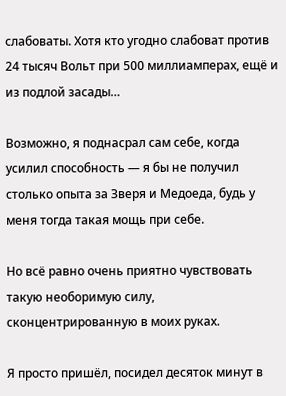слабоваты. Хотя кто угодно слабоват против 24 тысяч Вольт при 500 миллиамперах, ещё и из подлой засады…

Возможно, я поднасрал сам себе, когда усилил способность — я бы не получил столько опыта за Зверя и Медоеда, будь у меня тогда такая мощь при себе.

Но всё равно очень приятно чувствовать такую необоримую силу, сконцентрированную в моих руках.

Я просто пришёл, посидел десяток минут в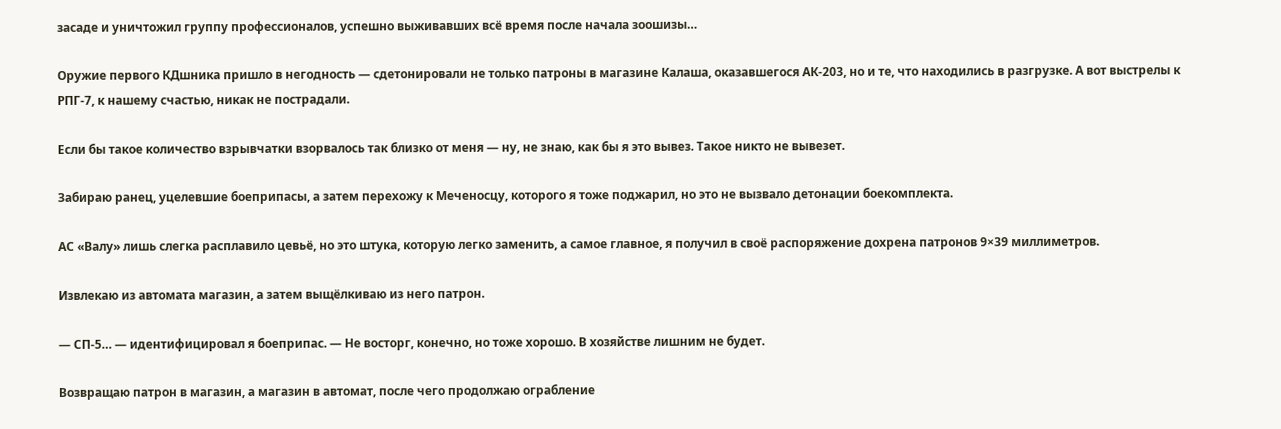засаде и уничтожил группу профессионалов, успешно выживавших всё время после начала зоошизы…

Оружие первого КДшника пришло в негодность — сдетонировали не только патроны в магазине Калаша, оказавшегося АК-203, но и те, что находились в разгрузке. А вот выстрелы к РПГ-7, к нашему счастью, никак не пострадали.

Если бы такое количество взрывчатки взорвалось так близко от меня — ну, не знаю, как бы я это вывез. Такое никто не вывезет.

Забираю ранец, уцелевшие боеприпасы, а затем перехожу к Меченосцу, которого я тоже поджарил, но это не вызвало детонации боекомплекта.

АС «Валу» лишь слегка расплавило цевьё, но это штука, которую легко заменить, а самое главное, я получил в своё распоряжение дохрена патронов 9×39 миллиметров.

Извлекаю из автомата магазин, а затем выщёлкиваю из него патрон.

— СП-5… — идентифицировал я боеприпас. — Не восторг, конечно, но тоже хорошо. В хозяйстве лишним не будет.

Возвращаю патрон в магазин, а магазин в автомат, после чего продолжаю ограбление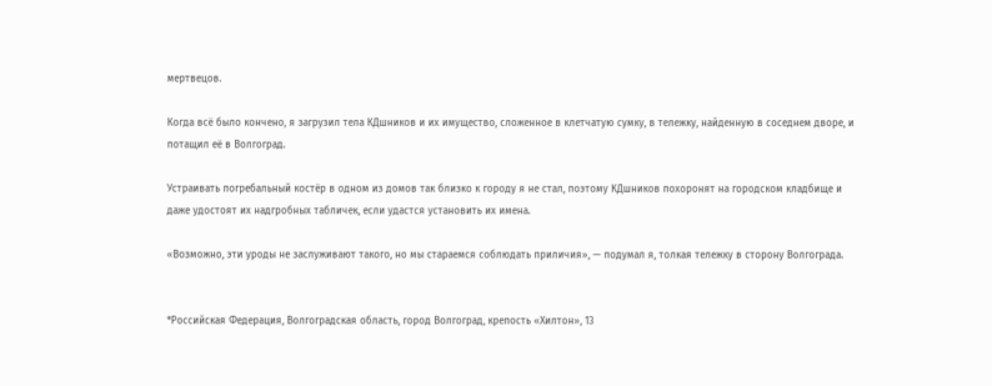мертвецов.

Когда всё было кончено, я загрузил тела КДшников и их имущество, сложенное в клетчатую сумку, в тележку, найденную в соседнем дворе, и потащил её в Волгоград.

Устраивать погребальный костёр в одном из домов так близко к городу я не стал, поэтому КДшников похоронят на городском кладбище и даже удостоят их надгробных табличек, если удастся установить их имена.

«Возможно, эти уроды не заслуживают такого, но мы стараемся соблюдать приличия», — подумал я, толкая тележку в сторону Волгограда.


*Российская Федерация, Волгоградская область, город Волгоград, крепость «Хилтон», 13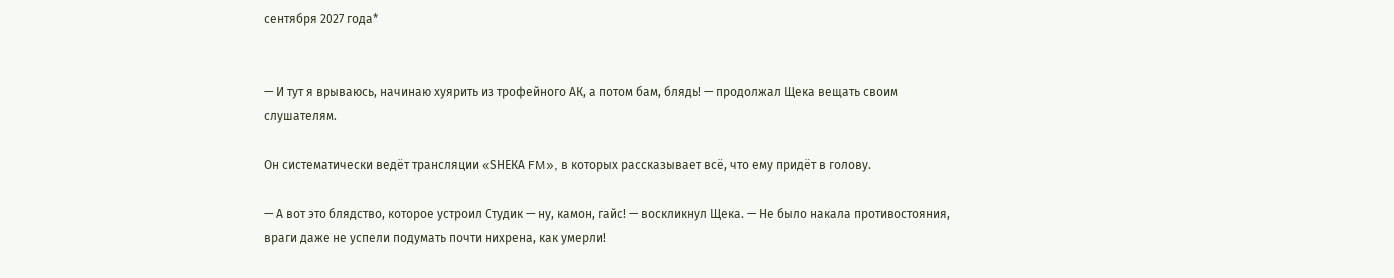сентября 2027 года*


— И тут я врываюсь, начинаю хуярить из трофейного АК, а потом бам, блядь! — продолжал Щека вещать своим слушателям.

Он систематически ведёт трансляции «SНЕКА FM», в которых рассказывает всё, что ему придёт в голову.

— А вот это блядство, которое устроил Студик — ну, камон, гайс! — воскликнул Щека. — Не было накала противостояния, враги даже не успели подумать почти нихрена, как умерли!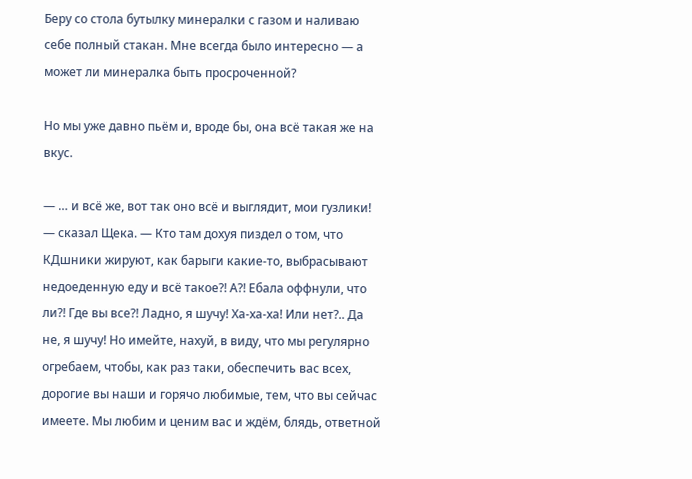Беру со стола бутылку минералки с газом и наливаю себе полный стакан. Мне всегда было интересно — а может ли минералка быть просроченной?

Но мы уже давно пьём и, вроде бы, она всё такая же на вкус.

— … и всё же, вот так оно всё и выглядит, мои гузлики! — сказал Щека. — Кто там дохуя пиздел о том, что КДшники жируют, как барыги какие-то, выбрасывают недоеденную еду и всё такое⁈ А⁈ Ебала оффнули, что ли⁈ Где вы все⁈ Ладно, я шучу! Ха-ха-ха! Или нет?.. Да не, я шучу! Но имейте, нахуй, в виду, что мы регулярно огребаем, чтобы, как раз таки, обеспечить вас всех, дорогие вы наши и горячо любимые, тем, что вы сейчас имеете. Мы любим и ценим вас и ждём, блядь, ответной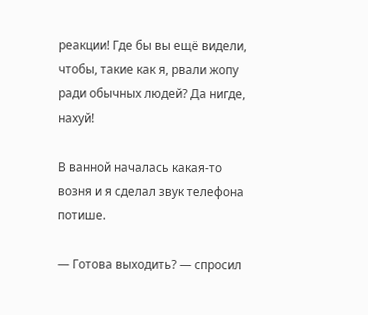реакции! Где бы вы ещё видели, чтобы, такие как я, рвали жопу ради обычных людей? Да нигде, нахуй!

В ванной началась какая-то возня и я сделал звук телефона потише.

— Готова выходить? — спросил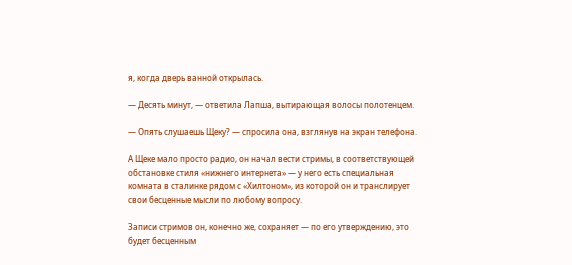я, когда дверь ванной открылась.

— Десять минут, — ответила Лапша, вытирающая волосы полотенцем.

— Опять слушаешь Щеку? — спросила она, взглянув на экран телефона.

А Щеке мало просто радио, он начал вести стримы, в соответствующей обстановке стиля «нижнего интернета» — у него есть специальная комната в сталинке рядом с «Хилтоном», из которой он и транслирует свои бесценные мысли по любому вопросу.

Записи стримов он, конечно же, сохраняет — по его утверждению, это будет бесценным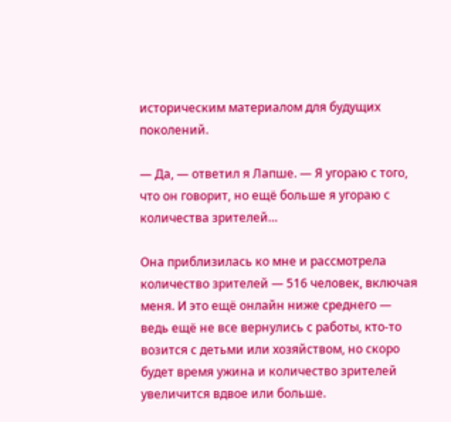историческим материалом для будущих поколений.

— Да, — ответил я Лапше. — Я угораю с того, что он говорит, но ещё больше я угораю с количества зрителей…

Она приблизилась ко мне и рассмотрела количество зрителей — 516 человек, включая меня. И это ещё онлайн ниже среднего — ведь ещё не все вернулись с работы, кто-то возится с детьми или хозяйством, но скоро будет время ужина и количество зрителей увеличится вдвое или больше.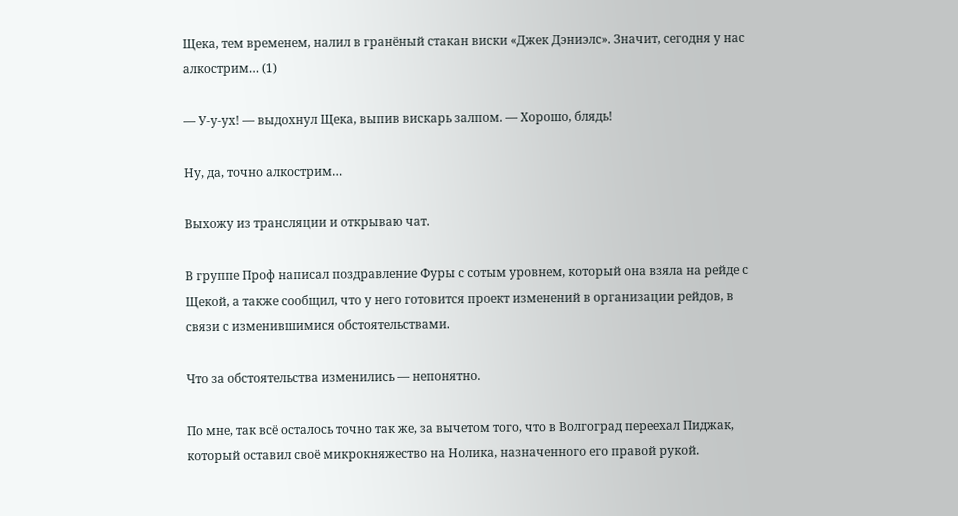Щека, тем временем, налил в гранёный стакан виски «Джек Дэниэлс». Значит, сегодня у нас алкострим… (1)

— У-у-ух! — выдохнул Щека, выпив вискарь залпом. — Хорошо, блядь!

Ну, да, точно алкострим…

Выхожу из трансляции и открываю чат.

В группе Проф написал поздравление Фуры с сотым уровнем, который она взяла на рейде с Щекой, а также сообщил, что у него готовится проект изменений в организации рейдов, в связи с изменившимися обстоятельствами.

Что за обстоятельства изменились — непонятно.

По мне, так всё осталось точно так же, за вычетом того, что в Волгоград переехал Пиджак, который оставил своё микрокняжество на Нолика, назначенного его правой рукой.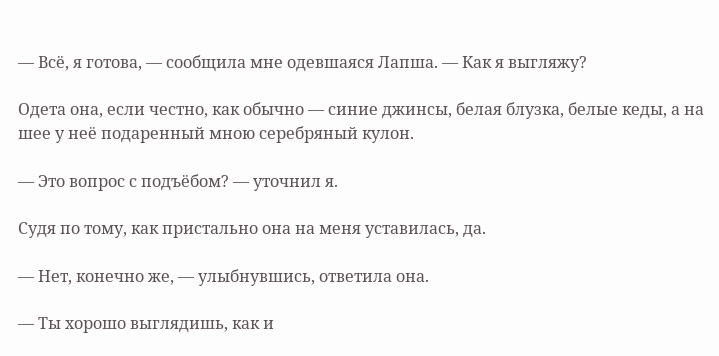— Всё, я готова, — сообщила мне одевшаяся Лапша. — Как я выгляжу?

Одета она, если честно, как обычно — синие джинсы, белая блузка, белые кеды, а на шее у неё подаренный мною серебряный кулон.

— Это вопрос с подъёбом? — уточнил я.

Судя по тому, как пристально она на меня уставилась, да.

— Нет, конечно же, — улыбнувшись, ответила она.

— Ты хорошо выглядишь, как и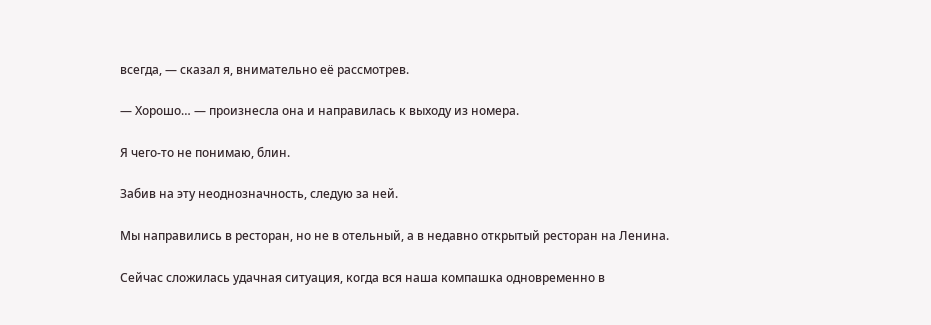всегда, — сказал я, внимательно её рассмотрев.

— Хорошо… — произнесла она и направилась к выходу из номера.

Я чего-то не понимаю, блин.

Забив на эту неоднозначность, следую за ней.

Мы направились в ресторан, но не в отельный, а в недавно открытый ресторан на Ленина.

Сейчас сложилась удачная ситуация, когда вся наша компашка одновременно в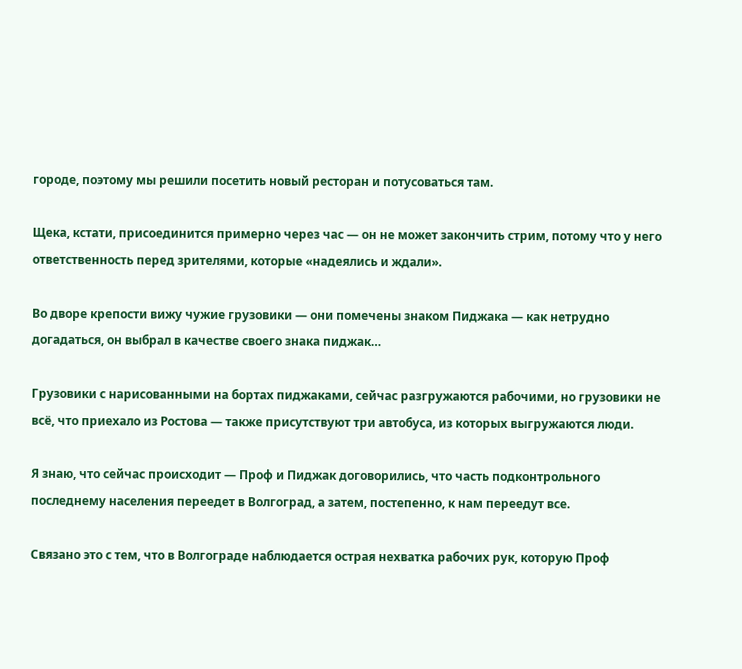городе, поэтому мы решили посетить новый ресторан и потусоваться там.

Щека, кстати, присоединится примерно через час — он не может закончить стрим, потому что у него ответственность перед зрителями, которые «надеялись и ждали».

Во дворе крепости вижу чужие грузовики — они помечены знаком Пиджака — как нетрудно догадаться, он выбрал в качестве своего знака пиджак…

Грузовики с нарисованными на бортах пиджаками, сейчас разгружаются рабочими, но грузовики не всё, что приехало из Ростова — также присутствуют три автобуса, из которых выгружаются люди.

Я знаю, что сейчас происходит — Проф и Пиджак договорились, что часть подконтрольного последнему населения переедет в Волгоград, а затем, постепенно, к нам переедут все.

Связано это с тем, что в Волгограде наблюдается острая нехватка рабочих рук, которую Проф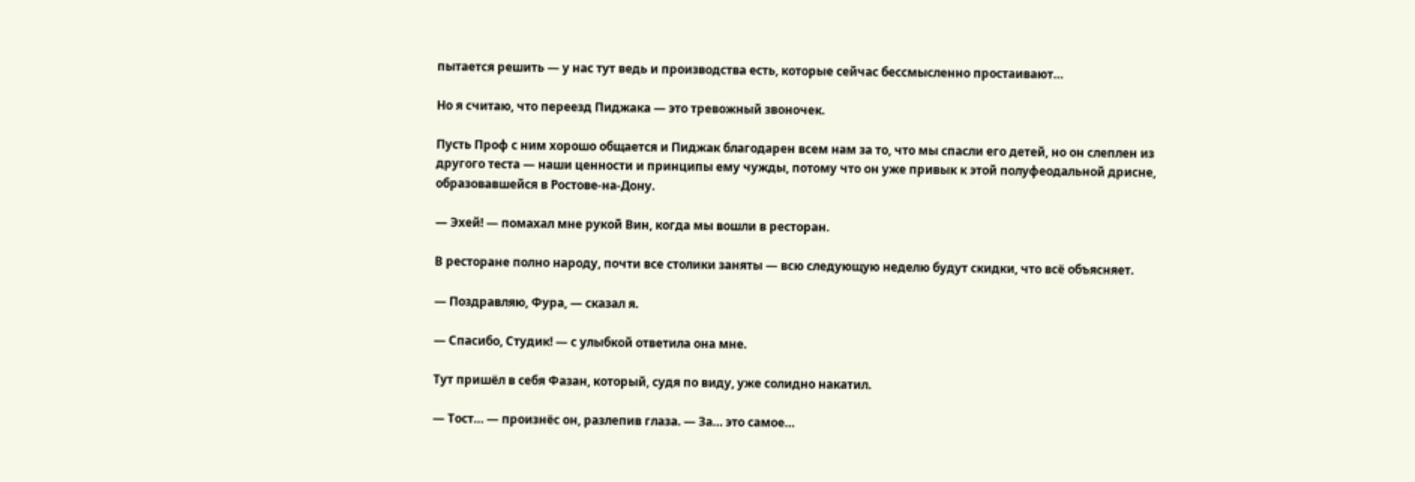пытается решить — у нас тут ведь и производства есть, которые сейчас бессмысленно простаивают…

Но я считаю, что переезд Пиджака — это тревожный звоночек.

Пусть Проф с ним хорошо общается и Пиджак благодарен всем нам за то, что мы спасли его детей, но он слеплен из другого теста — наши ценности и принципы ему чужды, потому что он уже привык к этой полуфеодальной дрисне, образовавшейся в Ростове-на-Дону.

— Эхей! — помахал мне рукой Вин, когда мы вошли в ресторан.

В ресторане полно народу, почти все столики заняты — всю следующую неделю будут скидки, что всё объясняет.

— Поздравляю, Фура, — сказал я.

— Спасибо, Студик! — с улыбкой ответила она мне.

Тут пришёл в себя Фазан, который, судя по виду, уже солидно накатил.

— Тост… — произнёс он, разлепив глаза. — За… это самое…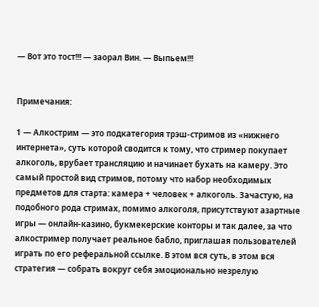— Вот это тост!!! — заорал Вин. — Выпьем!!!


Примечания:

1 — Алкострим — это подкатегория трэш-стримов из «нижнего интернета», суть которой сводится к тому, что стример покупает алкоголь, врубает трансляцию и начинает бухать на камеру. Это самый простой вид стримов, потому что набор необходимых предметов для старта: камера + человек + алкоголь. Зачастую, на подобного рода стримах, помимо алкоголя, присутствуют азартные игры — онлайн-казино, букмекерские конторы и так далее, за что алкостример получает реальное бабло, приглашая пользователей играть по его реферальной ссылке. В этом вся суть, в этом вся стратегия — собрать вокруг себя эмоционально незрелую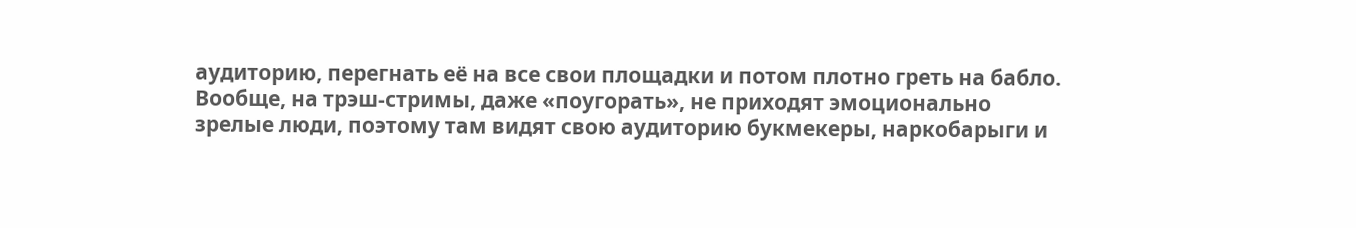аудиторию, перегнать её на все свои площадки и потом плотно греть на бабло. Вообще, на трэш-стримы, даже «поугорать», не приходят эмоционально зрелые люди, поэтому там видят свою аудиторию букмекеры, наркобарыги и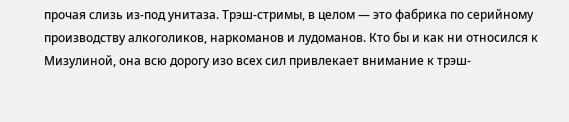прочая слизь из-под унитаза. Трэш-стримы, в целом — это фабрика по серийному производству алкоголиков, наркоманов и лудоманов. Кто бы и как ни относился к Мизулиной, она всю дорогу изо всех сил привлекает внимание к трэш-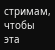стримам, чтобы эта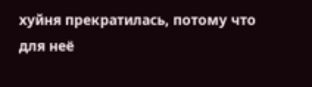хуйня прекратилась, потому что для неё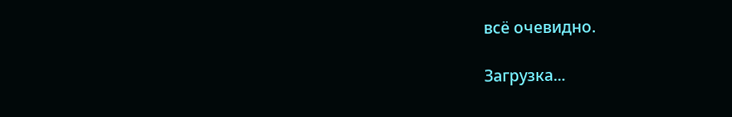всё очевидно.

Загрузка...